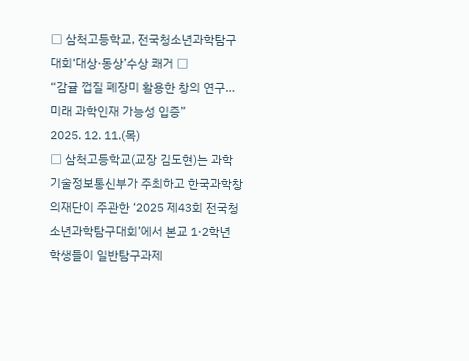□ 삼척고등학교, 전국청소년과학탐구대회‘대상·동상’수상 쾌거 □
“감귤 껍질 폐장미 활용한 창의 연구… 미래 과학인재 가능성 입증”
2025. 12. 11.(목)
□ 삼척고등학교(교장 김도현)는 과학기술정보통신부가 주최하고 한국과학창의재단이 주관한 ‘2025 제43회 전국청소년과학탐구대회’에서 본교 1·2학년 학생들이 일반탐구과제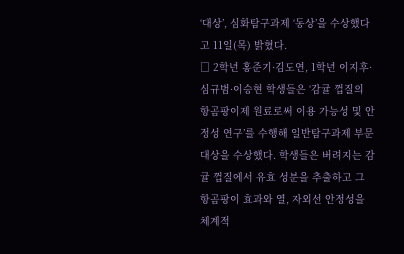‘대상’, 심화탐구과제 ‘동상’을 수상했다고 11일(목) 밝혔다.
□ 2학년 홍준기·김도연, 1학년 이지후·심규범·이승현 학생들은 ‘감귤 껍질의 항곰팡이제 원료로써 이용 가능성 및 안정성 연구’를 수행해 일반탐구과제 부문 대상을 수상했다. 학생들은 버려지는 감귤 껍질에서 유효 성분을 추출하고 그 항곰팡이 효과와 열, 자외선 안정성을 체계적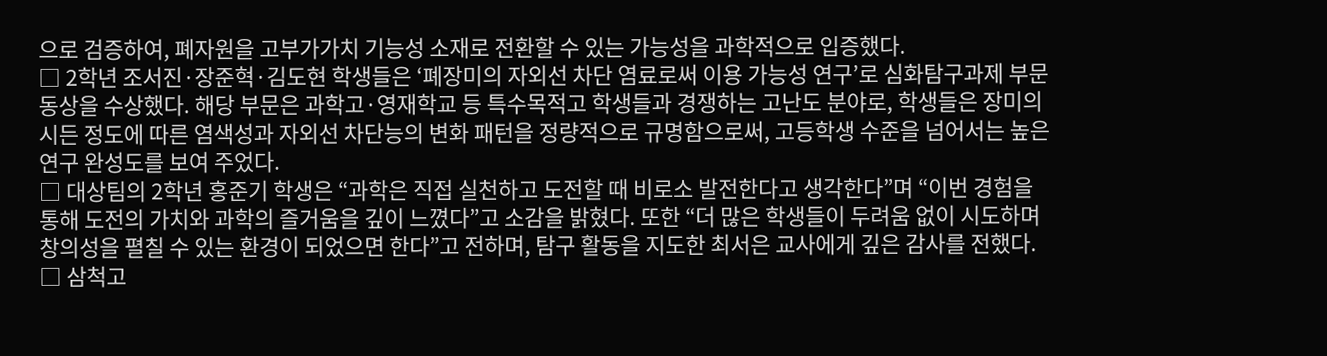으로 검증하여, 폐자원을 고부가가치 기능성 소재로 전환할 수 있는 가능성을 과학적으로 입증했다.
□ 2학년 조서진·장준혁·김도현 학생들은 ‘폐장미의 자외선 차단 염료로써 이용 가능성 연구’로 심화탐구과제 부문 동상을 수상했다. 해당 부문은 과학고·영재학교 등 특수목적고 학생들과 경쟁하는 고난도 분야로, 학생들은 장미의 시든 정도에 따른 염색성과 자외선 차단능의 변화 패턴을 정량적으로 규명함으로써, 고등학생 수준을 넘어서는 높은 연구 완성도를 보여 주었다.
□ 대상팀의 2학년 홍준기 학생은 “과학은 직접 실천하고 도전할 때 비로소 발전한다고 생각한다”며 “이번 경험을 통해 도전의 가치와 과학의 즐거움을 깊이 느꼈다”고 소감을 밝혔다. 또한 “더 많은 학생들이 두려움 없이 시도하며 창의성을 펼칠 수 있는 환경이 되었으면 한다”고 전하며, 탐구 활동을 지도한 최서은 교사에게 깊은 감사를 전했다.
□ 삼척고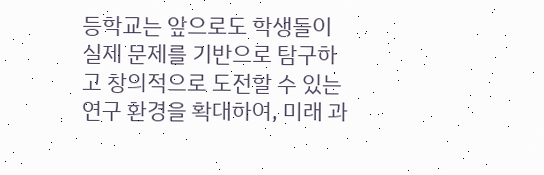등학교는 앞으로도 학생들이 실제 문제를 기반으로 탐구하고 창의적으로 도전할 수 있는 연구 환경을 확대하여, 미래 과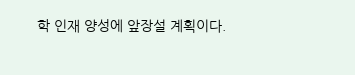학 인재 양성에 앞장설 계획이다.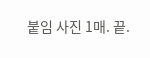붙임 사진 1매. 끝.